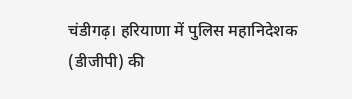चंडीगढ़। हरियाणा में पुलिस महानिदेशक (डीजीपी) की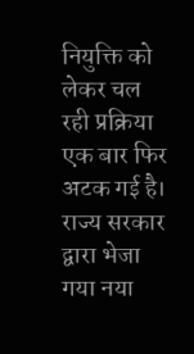नियुक्ति को लेकर चल रही प्रक्रिया एक बार फिर अटक गई है। राज्य सरकार द्वारा भेजा गया नया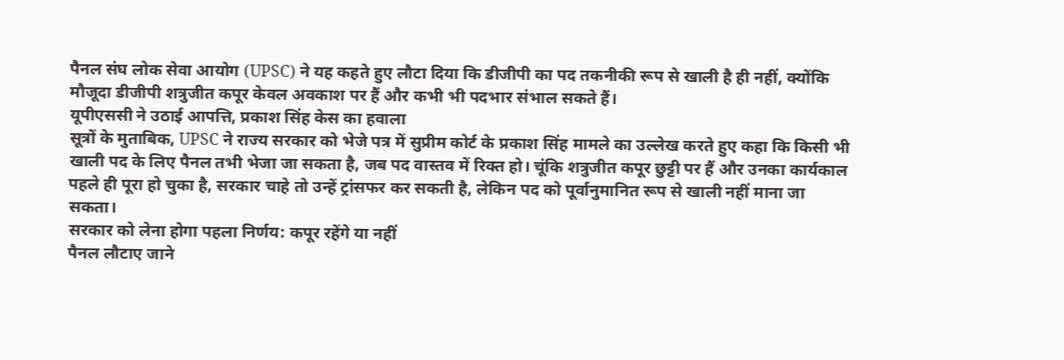पैनल संघ लोक सेवा आयोग (UPSC) ने यह कहते हुए लौटा दिया कि डीजीपी का पद तकनीकी रूप से खाली है ही नहीं, क्योंकि मौजूदा डीजीपी शत्रुजीत कपूर केवल अवकाश पर हैं और कभी भी पदभार संभाल सकते हैं।
यूपीएससी ने उठाई आपत्ति, प्रकाश सिंह केस का हवाला
सूत्रों के मुताबिक, UPSC ने राज्य सरकार को भेजे पत्र में सुप्रीम कोर्ट के प्रकाश सिंह मामले का उल्लेख करते हुए कहा कि किसी भी खाली पद के लिए पैनल तभी भेजा जा सकता है, जब पद वास्तव में रिक्त हो। चूंकि शत्रुजीत कपूर छुट्टी पर हैं और उनका कार्यकाल पहले ही पूरा हो चुका है, सरकार चाहे तो उन्हें ट्रांसफर कर सकती है, लेकिन पद को पूर्वानुमानित रूप से खाली नहीं माना जा सकता।
सरकार को लेना होगा पहला निर्णय: कपूर रहेंगे या नहीं
पैनल लौटाए जाने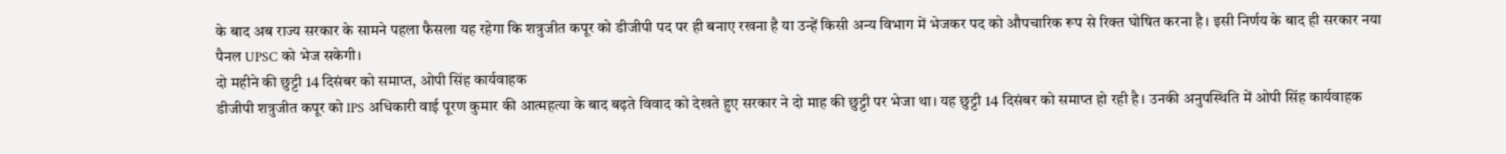के बाद अब राज्य सरकार के सामने पहला फैसला यह रहेगा कि शत्रुजीत कपूर को डीजीपी पद पर ही बनाए रखना है या उन्हें किसी अन्य विभाग में भेजकर पद को औपचारिक रूप से रिक्त घोषित करना है। इसी निर्णय के बाद ही सरकार नया पैनल UPSC को भेज सकेगी।
दो महीने की छुट्टी 14 दिसंबर को समाप्त, ओपी सिंह कार्यवाहक
डीजीपी शत्रुजीत कपूर को IPS अधिकारी वाई पूरण कुमार की आत्महत्या के बाद बढ़ते विवाद को देखते हुए सरकार ने दो माह की छुट्टी पर भेजा था। यह छुट्टी 14 दिसंबर को समाप्त हो रही है। उनकी अनुपस्थिति में ओपी सिंह कार्यवाहक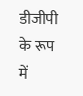डीजीपी के रूप में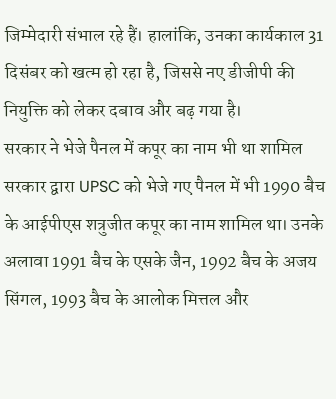जिम्मेदारी संभाल रहे हैं। हालांकि, उनका कार्यकाल 31 दिसंबर को खत्म हो रहा है, जिससे नए डीजीपी की नियुक्ति को लेकर दबाव और बढ़ गया है।
सरकार ने भेजे पैनल में कपूर का नाम भी था शामिल
सरकार द्वारा UPSC को भेजे गए पैनल में भी 1990 बैच के आईपीएस शत्रुजीत कपूर का नाम शामिल था। उनके अलावा 1991 बैच के एसके जैन, 1992 बैच के अजय सिंगल, 1993 बैच के आलोक मित्तल और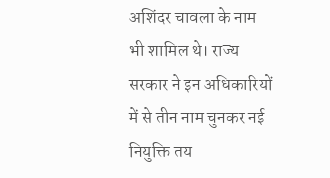अशिंदर चावला के नाम भी शामिल थे। राज्य सरकार ने इन अधिकारियों में से तीन नाम चुनकर नई नियुक्ति तय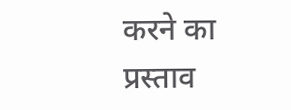करने का प्रस्ताव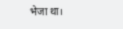भेजा था।